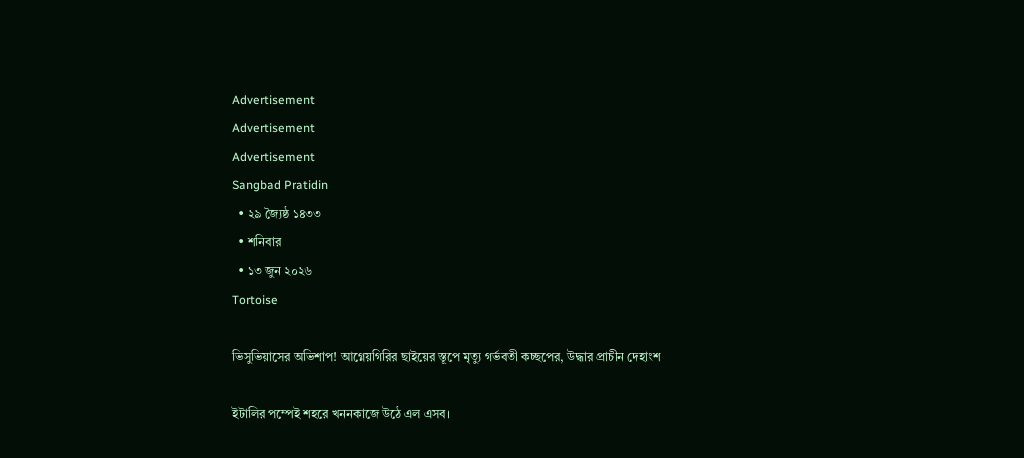Advertisement
Advertisement
Advertisement
Sangbad Pratidin
  • ২৯ জ্যৈষ্ঠ ১৪৩৩
  • শনিবার
  • ১৩ জুন ২০২৬
Tortoise

ভিসুভিয়াসের অভিশাপ! আগ্নেয়গিরির ছাইয়ের স্তূপে মৃত্যু গর্ভবতী কচ্ছপের, উদ্ধার প্রাচীন দেহাংশ

ইটালির পম্পেই শহরে খননকাজে উঠে এল এসব।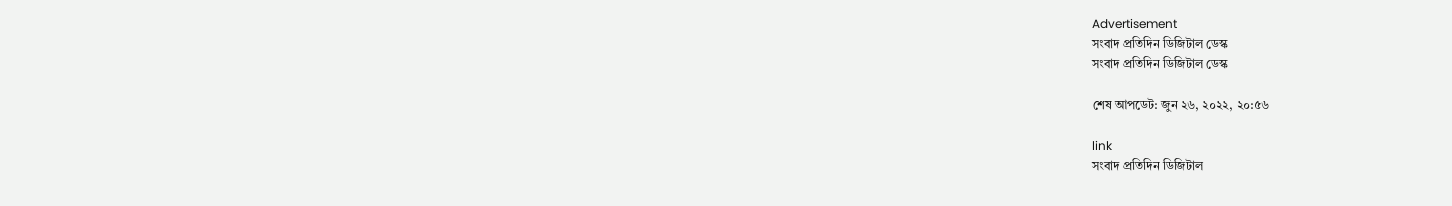Advertisement
সংবাদ প্রতিদিন ডিজিটাল ডেস্ক
সংবাদ প্রতিদিন ডিজিটাল ডেস্ক

শেষ আপডেট: জুন ২৬, ২০২২, ২০:৫৬

link
সংবাদ প্রতিদিন ডিজিটাল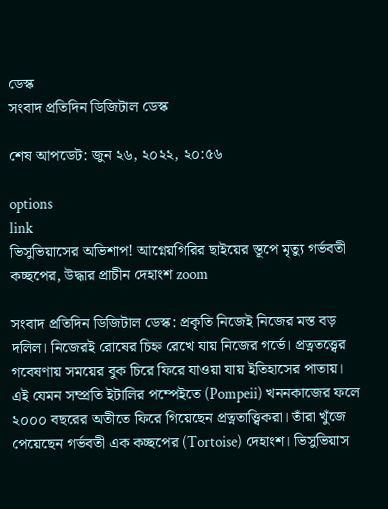ডেস্ক
সংবাদ প্রতিদিন ডিজিটাল ডেস্ক

শেষ আপডেট: জুন ২৬, ২০২২, ২০:৫৬

options
link
ভিসুভিয়াসের অভিশাপ! আগ্নেয়গিরির ছাইয়ের স্তূপে মৃত্যু গর্ভবতী কচ্ছপের, উদ্ধার প্রাচীন দেহাংশ zoom

সংবাদ প্রতিদিন ডিজিটাল ডেস্ক: প্রকৃতি নিজেই নিজের মস্ত বড় দলিল। নিজেরই রোষের চিহ্ন রেখে যায় নিজের গর্ভে। প্রত্নতত্ত্বের গবেষণায় সময়ের বুক চিরে ফিরে যাওয়া যায় ইতিহাসের পাতায়। এই যেমন সম্প্রতি ইটালির পম্পেইতে (Pompeii) খননকাজের ফলে ২০০০ বছরের অতীতে ফিরে গিয়েছেন প্রত্নতাত্ত্বিকরা। তাঁরা খুঁজে পেয়েছেন গর্ভবতী এক কচ্ছপের (Tortoise) দেহাংশ। ভিসুভিয়াস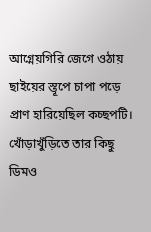আগ্নেয়গিরি জেগে ওঠায় ছাইয়ের স্তূপে চাপা পড়ে প্রাণ হারিয়েছিল কচ্ছপটি। খোঁড়াখুঁড়িতে তার কিছু ডিমও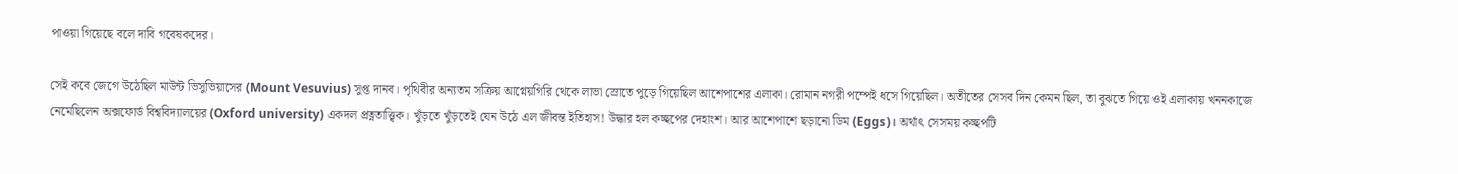পাওয়া গিয়েছে বলে দাবি গবেষকদের।

সেই কবে জেগে উঠেছিল মাউন্ট ভিসুভিয়াসের (Mount Vesuvius) সুপ্ত দানব। পৃথিবীর অন্যতম সক্রিয় আগ্নেয়গিরি থেকে লাভা স্রোতে পুড়ে গিয়েছিল আশেপাশের এলাকা। রোমান নগরী পম্পেই ধসে গিয়েছিল। অতীতের সেসব দিন কেমন ছিল, তা বুঝতে গিয়ে ওই এলাকায় খননকাজে নেমেছিলেন অক্সফোর্ড বিশ্ববিদ্যালয়ের (Oxford university) একদল প্রত্নতাত্ত্বিক। খুঁড়তে খুঁড়তেই যেন উঠে এল জীবন্ত ইতিহাস! উদ্ধার হল কচ্ছপের দেহাংশ। আর আশেপাশে ছড়ানো ডিম (Eggs)। অর্থাৎ সেসময় কচ্ছপটি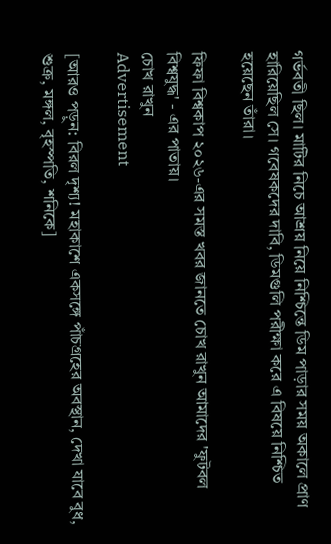গর্ভবতী ছিল। মাটির নিচে আশ্রয় নিয়ে নিশ্চিন্তে ডিম পাড়ার সময় অকালে প্রাণ হারিয়েছিল সে। গবেষকদের দাবি, ডিমগুলি পরীক্ষা করে এ বিষয়ে নিশ্চিত হয়েছেন তাঁরা।

ফিফা বিশ্বকাপ ২০২৬-এর সমস্ত খবর জানতে চোখ রাখুন আমাদের 'ফুটবল বিশ্বযুদ্ধ' - এর পাতায়।
চোখ রাখুন
Advertisement

[আরও পড়ুন: বিরল দৃশ্য! মহাকাশে একসঙ্গে পাঁচগ্রহের অবস্থান, দেখা যাবে বুধ, শুক্র, মঙ্গল, বৃহস্পতি, শনিকে]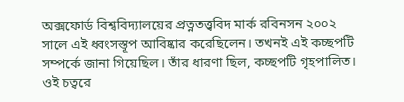অক্সফোর্ড বিশ্ববিদ্যালয়ের প্রত্নতত্ত্ববিদ মার্ক রবিনসন ২০০২ সালে এই ধ্বংসস্তূপ আবিষ্কার করেছিলেন। তখনই এই কচ্ছপটি সম্পর্কে জানা গিয়েছিল। তাঁর ধারণা ছিল, কচ্ছপটি গৃহপালিত। ওই চত্বরে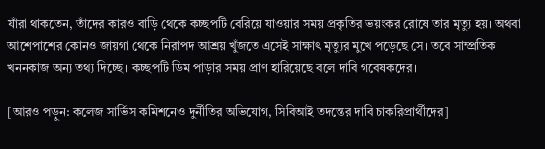যাঁরা থাকতেন, তাঁদের কারও বাড়ি থেকে কচ্ছপটি বেরিয়ে যাওয়ার সময় প্রকৃতির ভয়ংকর রোষে তার মৃত্যু হয়। অথবা আশেপাশের কোনও জায়গা থেকে নিরাপদ আশ্রয় খুঁজতে এসেই সাক্ষাৎ মৃত্যুর মুখে পড়েছে সে। তবে সাম্প্রতিক খননকাজ অন্য তথ্য দিচ্ছে। কচ্ছপটি ডিম পাড়ার সময় প্রাণ হারিয়েছে বলে দাবি গবেষকদের।

[আরও পড়ুন: কলেজ সার্ভিস কমিশনেও দুর্নীতির অভিযোগ, সিবিআই তদন্তের দাবি চাকরিপ্রার্থীদের]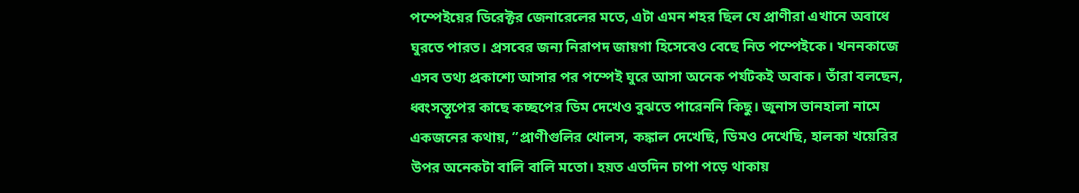পম্পেইয়ের ডিরেক্টর জেনারেলের মতে, এটা এমন শহর ছিল যে প্রাণীরা এখানে অবাধে ঘুরতে পারত। প্রসবের জন্য নিরাপদ জায়গা হিসেবেও বেছে নিত পম্পেইকে। খননকাজে এসব তথ্য প্রকাশ্যে আসার পর পম্পেই ঘুরে আসা অনেক পর্যটকই অবাক। তাঁরা বলছেন, ধ্বংসস্তূপের কাছে কচ্ছপের ডিম দেখেও বুঝতে পারেননি কিছু। জুনাস ভানহালা নামে একজনের কথায়, ”প্রাণীগুলির খোলস, কঙ্কাল দেখেছি, ডিমও দেখেছি, হালকা খয়েরির উপর অনেকটা বালি বালি মতো। হয়ত এতদিন চাপা পড়ে থাকায়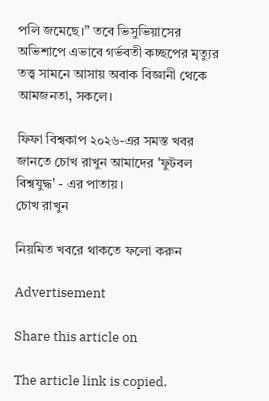পলি জমেছে।” তবে ভিসুভিয়াসের অভিশাপে এভাবে গর্ভবতী কচ্ছপের মৃত্যুর তত্ত্ব সামনে আসায় অবাক বিজ্ঞানী থেকে আমজনতা, সকলে।

ফিফা বিশ্বকাপ ২০২৬-এর সমস্ত খবর জানতে চোখ রাখুন আমাদের 'ফুটবল বিশ্বযুদ্ধ' - এর পাতায়।
চোখ রাখুন

নিয়মিত খবরে থাকতে ফলো করুন

Advertisement

Share this article on

The article link is copied.